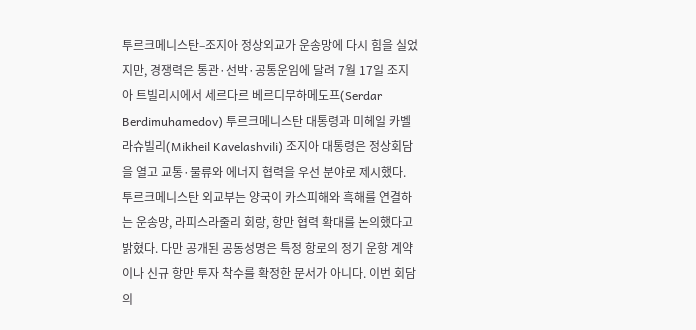투르크메니스탄–조지아 정상외교가 운송망에 다시 힘을 실었지만, 경쟁력은 통관·선박·공통운임에 달려 7월 17일 조지아 트빌리시에서 세르다르 베르디무하메도프(Serdar Berdimuhamedov) 투르크메니스탄 대통령과 미헤일 카벨라슈빌리(Mikheil Kavelashvili) 조지아 대통령은 정상회담을 열고 교통·물류와 에너지 협력을 우선 분야로 제시했다. 투르크메니스탄 외교부는 양국이 카스피해와 흑해를 연결하는 운송망, 라피스라줄리 회랑, 항만 협력 확대를 논의했다고 밝혔다. 다만 공개된 공동성명은 특정 항로의 정기 운항 계약이나 신규 항만 투자 착수를 확정한 문서가 아니다. 이번 회담의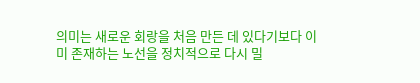의미는 새로운 회랑을 처음 만든 데 있다기보다 이미 존재하는 노선을 정치적으로 다시 밀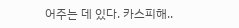어주는 데 있다. 카스피해..